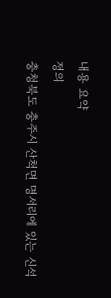내용 요약
정의
충청북도 충주시 산척면 명서리에 있는 신석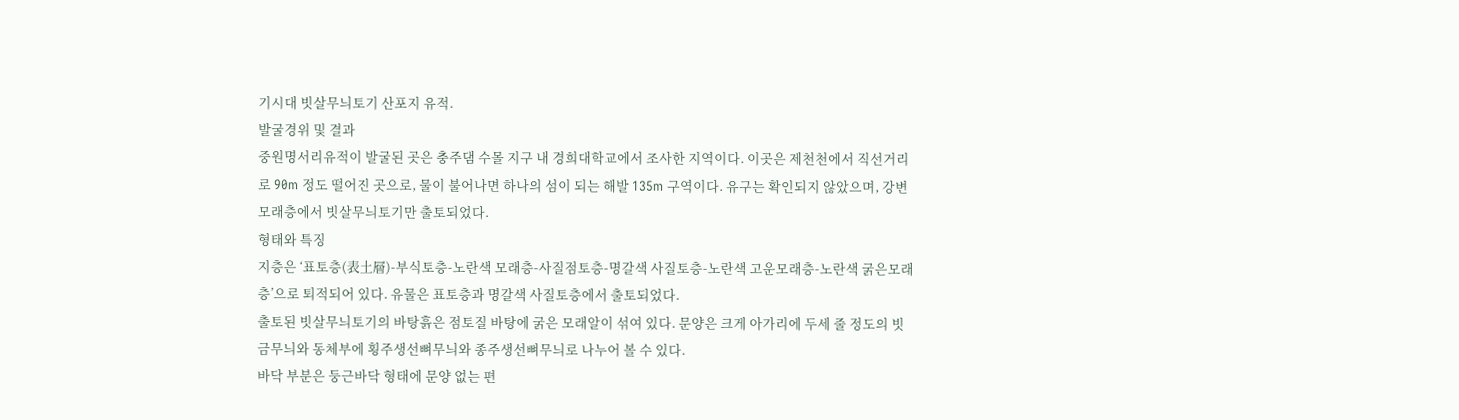기시대 빗살무늬토기 산포지 유적.
발굴경위 및 결과
중원명서리유적이 발굴된 곳은 충주댐 수몰 지구 내 경희대학교에서 조사한 지역이다. 이곳은 제천천에서 직선거리로 90m 정도 떨어진 곳으로, 물이 불어나면 하나의 섬이 되는 해발 135m 구역이다. 유구는 확인되지 않았으며, 강변 모래층에서 빗살무늬토기만 출토되었다.
형태와 특징
지층은 ‘표토층(表土層)-부식토층-노란색 모래층-사질점토층-명갈색 사질토층-노란색 고운모래층-노란색 굵은모래층’으로 퇴적되어 있다. 유물은 표토층과 명갈색 사질토층에서 출토되었다.
출토된 빗살무늬토기의 바탕흙은 점토질 바탕에 굵은 모래알이 섞여 있다. 문양은 크게 아가리에 두세 줄 정도의 빗금무늬와 동체부에 횡주생선뼈무늬와 종주생선뼈무늬로 나누어 볼 수 있다.
바닥 부분은 둥근바닥 형태에 문양 없는 편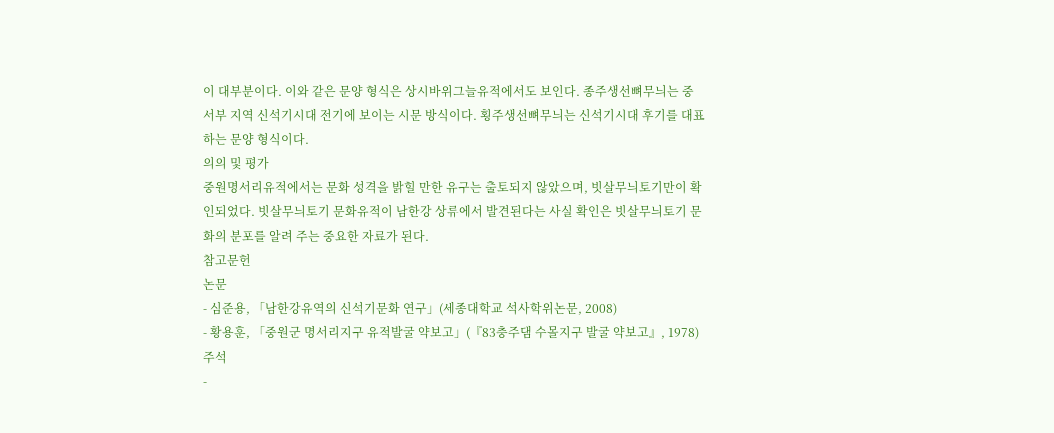이 대부분이다. 이와 같은 문양 형식은 상시바위그늘유적에서도 보인다. 종주생선뼈무늬는 중서부 지역 신석기시대 전기에 보이는 시문 방식이다. 횡주생선뼈무늬는 신석기시대 후기를 대표하는 문양 형식이다.
의의 및 평가
중원명서리유적에서는 문화 성격을 밝힐 만한 유구는 출토되지 않았으며, 빗살무늬토기만이 확인되었다. 빗살무늬토기 문화유적이 남한강 상류에서 발견된다는 사실 확인은 빗살무늬토기 문화의 분포를 알려 주는 중요한 자료가 된다.
참고문헌
논문
- 심준용, 「남한강유역의 신석기문화 연구」(세종대학교 석사학위논문, 2008)
- 황용훈, 「중원군 명서리지구 유적발굴 약보고」(『83충주댐 수몰지구 발굴 약보고』, 1978)
주석
-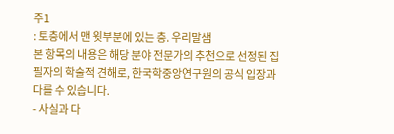주1
: 토층에서 맨 윗부분에 있는 층. 우리말샘
본 항목의 내용은 해당 분야 전문가의 추천으로 선정된 집필자의 학술적 견해로, 한국학중앙연구원의 공식 입장과 다를 수 있습니다.
- 사실과 다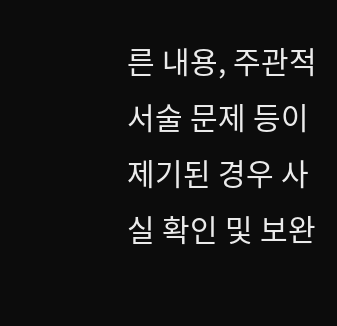른 내용, 주관적 서술 문제 등이 제기된 경우 사실 확인 및 보완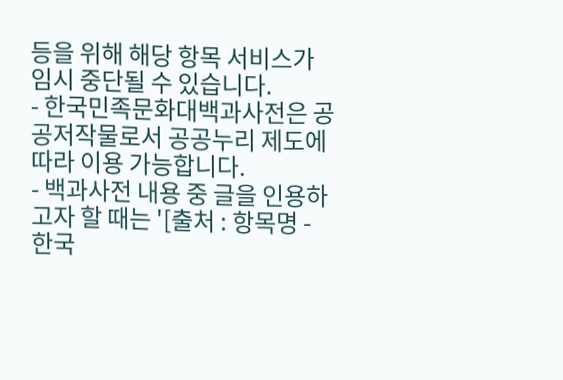등을 위해 해당 항목 서비스가 임시 중단될 수 있습니다.
- 한국민족문화대백과사전은 공공저작물로서 공공누리 제도에 따라 이용 가능합니다.
- 백과사전 내용 중 글을 인용하고자 할 때는 '[출처 : 항목명 - 한국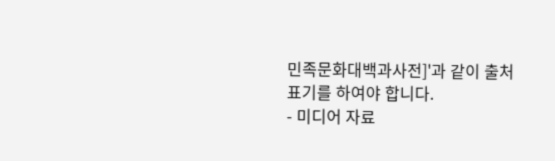민족문화대백과사전]'과 같이 출처 표기를 하여야 합니다.
- 미디어 자료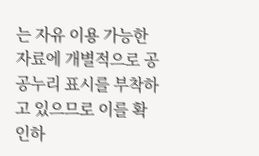는 자유 이용 가능한 자료에 개별적으로 공공누리 표시를 부착하고 있으므로 이를 확인하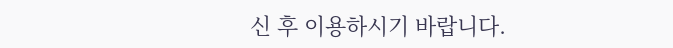신 후 이용하시기 바랍니다.